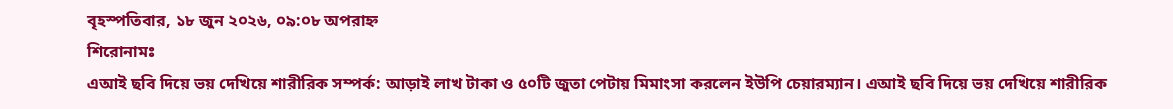বৃহস্পতিবার, ১৮ জুন ২০২৬, ০৯:০৮ অপরাহ্ন
শিরোনামঃ
এআই ছবি দিয়ে ভয় দেখিয়ে শারীরিক সম্পর্ক: আড়াই লাখ টাকা ও ৫০টি জুতা পেটায় মিমাংসা করলেন ইউপি চেয়ারম্যান। এআই ছবি দিয়ে ভয় দেখিয়ে শারীরিক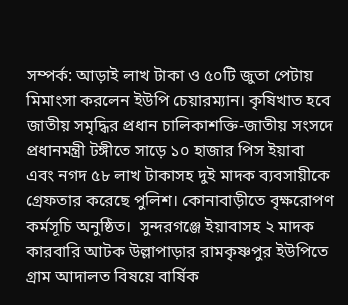সম্পর্ক: আড়াই লাখ টাকা ও ৫০টি জুতা পেটায় মিমাংসা করলেন ইউপি চেয়ারম্যান। কৃষিখাত হবে জাতীয় সমৃদ্ধির প্রধান চালিকাশক্তি-জাতীয় সংসদে প্রধানমন্ত্রী টঙ্গীতে সাড়ে ১০ হাজার পিস ইয়াবা এবং নগদ ৫৮ লাখ টাকাসহ দুই মাদক ব্যবসায়ীকে গ্রেফতার করেছে পুলিশ। কোনাবাড়ীতে বৃক্ষরোপণ কর্মসূচি অনুষ্ঠিত।  সুন্দরগঞ্জে ইয়াবাসহ ২ মাদক কারবারি আটক উল্লাপাড়ার রামকৃষ্ণপুর ইউপিতে গ্রাম আদালত বিষয়ে বার্ষিক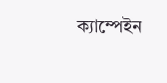ক্যাম্পেইন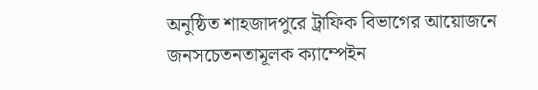অনুষ্ঠিত শাহজাদপুরে ট্রাফিক বিভাগের আয়োজনে জনসচেতনতামূলক ক্যাম্পেইন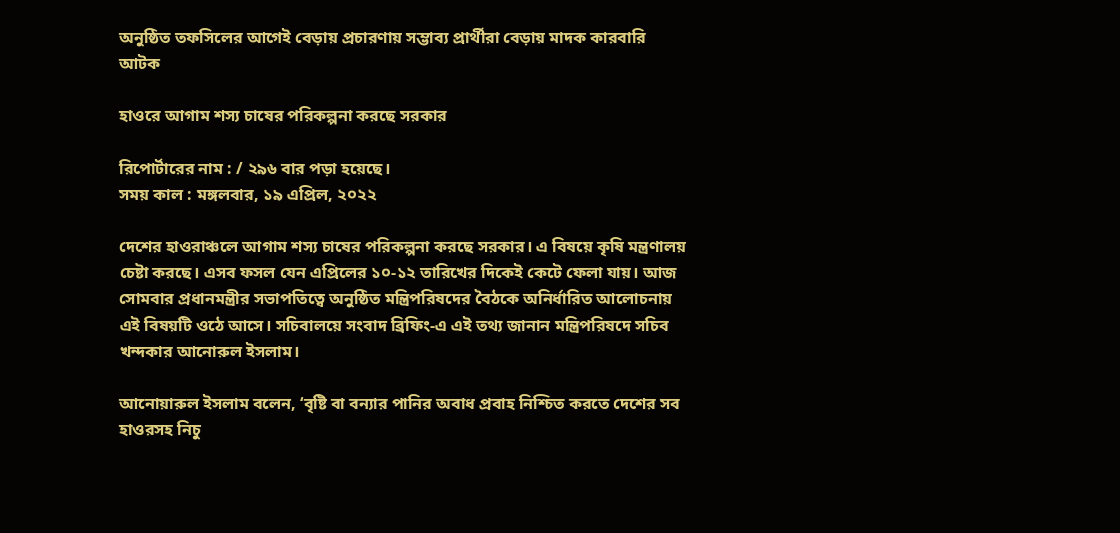অনুষ্ঠিত তফসিলের আগেই বেড়ায় প্রচারণায় সম্ভাব্য প্রার্থীরা বেড়ায় মাদক কারবারি আটক

হাওরে আগাম শস্য চাষের পরিকল্পনা করছে সরকার

রিপোর্টারের নাম : / ২৯৬ বার পড়া হয়েছে।
সময় কাল : মঙ্গলবার, ১৯ এপ্রিল, ২০২২

দেশের হাওরাঞ্চলে আগাম শস্য চাষের পরিকল্পনা করছে সরকার। এ বিষয়ে কৃষি মন্ত্রণালয় চেষ্টা করছে। এসব ফসল যেন এপ্রিলের ১০-১২ তারিখের দিকেই কেটে ফেলা যায়। আজ সোমবার প্রধানমন্ত্রীর সভাপতিত্বে অনুষ্ঠিত মন্ত্রিপরিষদের বৈঠকে অনির্ধারিত আলোচনায় এই বিষয়টি ওঠে আসে। সচিবালয়ে সংবাদ ব্রিফিং-এ এই তথ্য জানান মন্ত্রিপরিষদে সচিব খন্দকার আনোরুল ইসলাম।

আনোয়ারুল ইসলাম বলেন, ‘বৃষ্টি বা বন্যার পানির অবাধ প্রবাহ নিশ্চিত করতে দেশের সব হাওরসহ নিচু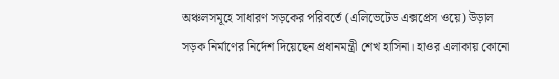অঞ্চলসমূহে সাধারণ সড়কের পরিবর্তে (এলিভেটেড এক্সপ্রেস ওয়ে) উড়াল সড়ক নির্মাণের নির্দেশ দিয়েছেন প্রধানমন্ত্রী শেখ হাসিনা। হাওর এলাকায় কোনো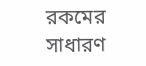রকমের সাধারণ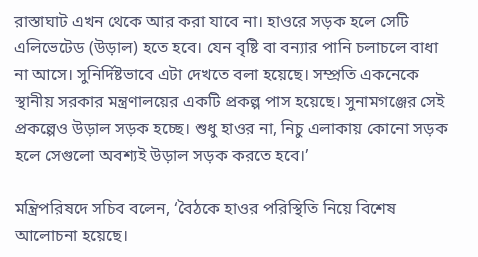রাস্তাঘাট এখন থেকে আর করা যাবে না। হাওরে সড়ক হলে সেটি এলিভেটেড (উড়াল) হতে হবে। যেন বৃষ্টি বা বন্যার পানি চলাচলে বাধা না আসে। সুনির্দিষ্টভাবে এটা দেখতে বলা হয়েছে। সম্প্রতি একনেকে স্থানীয় সরকার মন্ত্রণালয়ের একটি প্রকল্প পাস হয়েছে। সুনামগঞ্জের সেই প্রকল্পেও উড়াল সড়ক হচ্ছে। শুধু হাওর না, নিচু এলাকায় কোনো সড়ক হলে সেগুলো অবশ্যই উড়াল সড়ক করতে হবে।’

মন্ত্রিপরিষদে সচিব বলেন, ‘বৈঠকে হাওর পরিস্থিতি নিয়ে বিশেষ আলোচনা হয়েছে।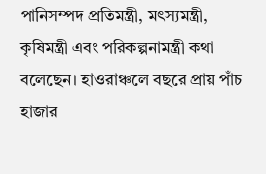পানিসম্পদ প্রতিমন্ত্রী, মৎস্যমন্ত্রী, কৃষিমন্ত্রী এবং পরিকল্পনামন্ত্রী কথা বলেছেন। হাওরাঞ্চলে বছরে প্রায় পাঁচ হাজার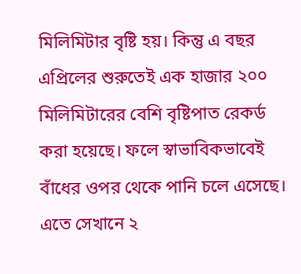মিলিমিটার বৃষ্টি হয়। কিন্তু এ বছর এপ্রিলের শুরুতেই এক হাজার ২০০ মিলিমিটারের বেশি বৃষ্টিপাত রেকর্ড করা হয়েছে। ফলে স্বাভাবিকভাবেই বাঁধের ওপর থেকে পানি চলে এসেছে। এতে সেখানে ২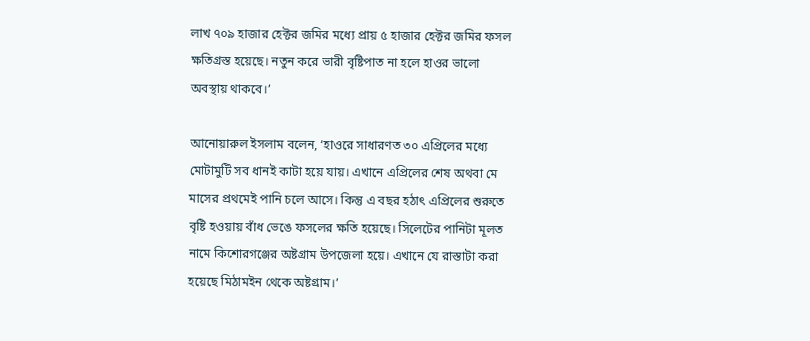লাখ ৭০৯ হাজার হেক্টর জমির মধ্যে প্রায় ৫ হাজার হেক্টর জমির ফসল ক্ষতিগ্রস্ত হয়েছে। নতুন করে ভারী বৃষ্টিপাত না হলে হাওর ভালো অবস্থায় থাকবে।’

আনোয়ারুল ইসলাম বলেন, ‘হাওরে সাধারণত ৩০ এপ্রিলের মধ্যে মোটামুটি সব ধানই কাটা হয়ে যায়। এখানে এপ্রিলের শেষ অথবা মে মাসের প্রথমেই পানি চলে আসে। কিন্তু এ বছর হঠাৎ এপ্রিলের শুরুতে বৃষ্টি হওয়ায় বাঁধ ভেঙে ফসলের ক্ষতি হয়েছে। সিলেটের পানিটা মূলত নামে কিশোরগঞ্জের অষ্টগ্রাম উপজেলা হয়ে। এখানে যে রাস্তাটা করা হয়েছে মিঠামইন থেকে অষ্টগ্রাম।’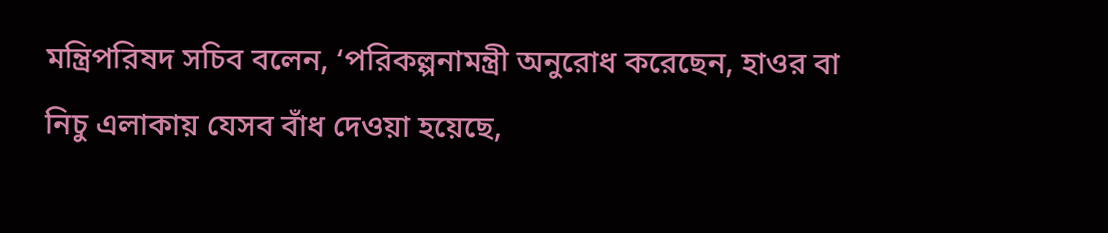মন্ত্রিপরিষদ সচিব বলেন, ‘পরিকল্পনামন্ত্রী অনুরোধ করেছেন, হাওর বা নিচু এলাকায় যেসব বাঁধ দেওয়া হয়েছে,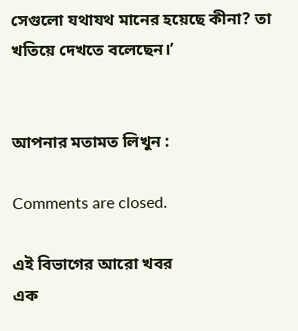সেগুলো যথাযথ মানের হয়েছে কীনা? তা খতিয়ে দেখতে বলেছেন।’


আপনার মতামত লিখুন :

Comments are closed.

এই বিভাগের আরো খবর
এক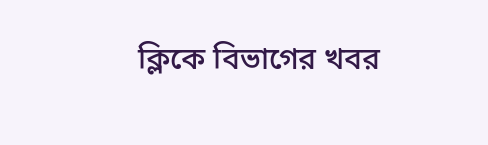ক্লিকে বিভাগের খবর